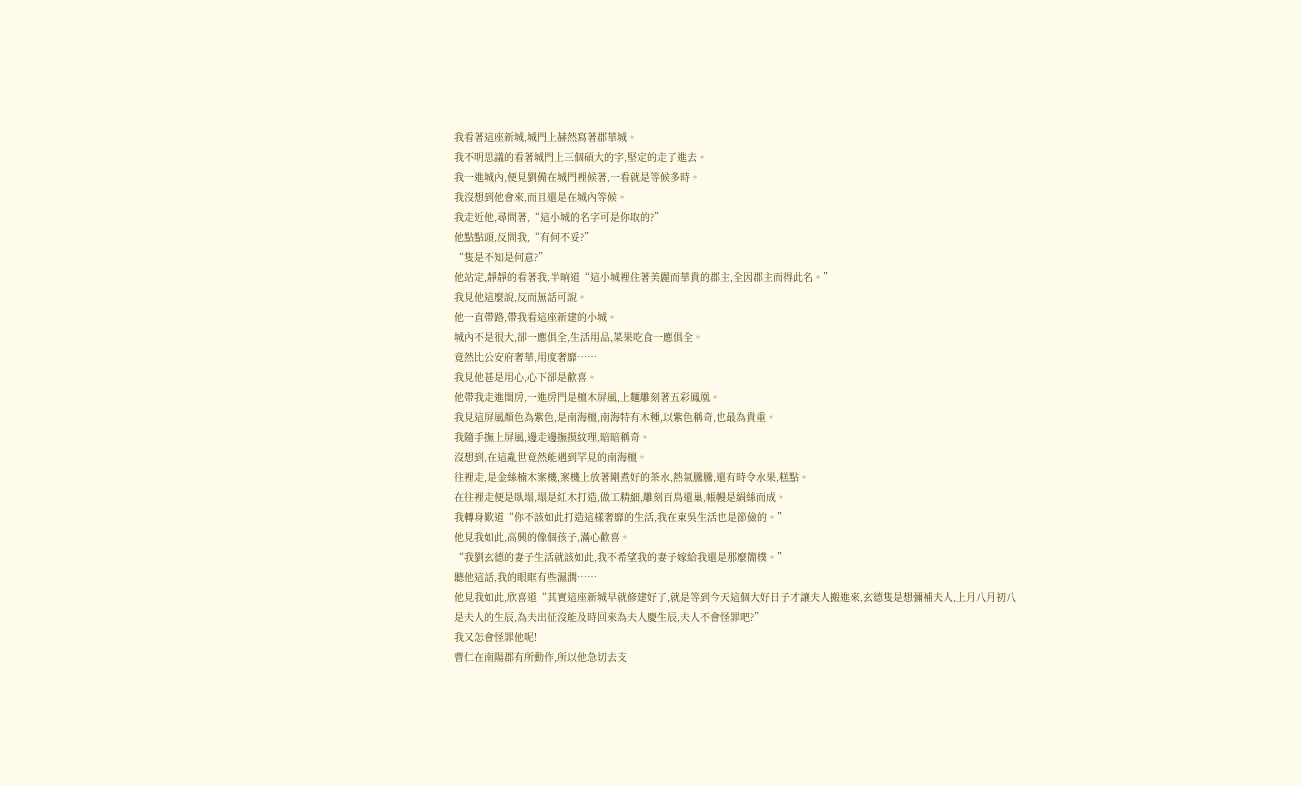我看著這座新城,城門上赫然寫著郡華城。
我不明思議的看著城門上三個碩大的字,堅定的走了進去。
我一進城內,便見劉備在城門裡候著,一看就是等候多時。
我沒想到他會來,而且還是在城內等候。
我走近他,尋問著,“這小城的名字可是你取的?”
他點點頭,反問我,“有何不妥?”
“隻是不知是何意?”
他站定,靜靜的看著我,半晌道“這小城裡住著美麗而華貴的郡主,全因郡主而得此名。”
我見他這麼說,反而無話可說。
他一直帶路,帶我看這座新建的小城。
城內不是很大,卻一應俱全,生活用品,菜果吃食一應俱全。
竟然比公安府奢華,用度奢靡……
我見他甚是用心,心下卻是歡喜。
他帶我走進閨房,一進房門是檀木屏風,上麵雕刻著五彩鳳凰。
我見這屏風顏色為紫色,是南海檀,南海特有木種,以紫色稱奇,也最為貴重。
我隨手撫上屏風,邊走邊撫摸紋理,暗暗稱奇。
沒想到,在這亂世竟然能遇到罕見的南海檀。
往裡走,是金絲楠木案機,案機上放著剛煮好的茶水,熱氣騰騰,還有時令水果,糕點。
在往裡走便是臥塌,塌是紅木打造,做工精細,雕刻百鳥還巢,帳幔是絹絲而成。
我轉身歎道“你不該如此打造這樣奢靡的生活,我在東吳生活也是節儉的。”
他見我如此,高興的像個孩子,滿心歡喜。
“我劉玄德的妻子生活就該如此,我不希望我的妻子嫁給我還是那麼簡樸。”
聽他這話,我的眼眶有些濕潤……
他見我如此,欣喜道“其實這座新城早就修建好了,就是等到今天這個大好日子才讓夫人搬進來,玄德隻是想彌補夫人,上月八月初八是夫人的生辰,為夫出征沒能及時回來為夫人慶生辰,夫人不會怪罪吧?”
我又怎會怪罪他呢!
曹仁在南陽郡有所動作,所以他急切去支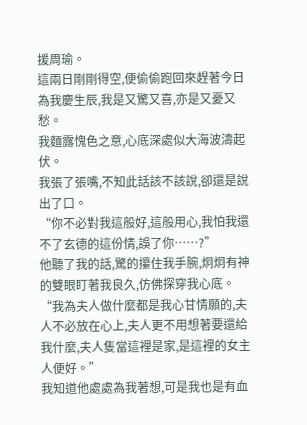援周瑜。
這兩日剛剛得空,便偷偷跑回來趕著今日為我慶生辰,我是又驚又喜,亦是又憂又愁。
我麵露愧色之意,心底深處似大海波濤起伏。
我張了張嘴,不知此話該不該說,卻還是說出了口。
“你不必對我這般好,這般用心,我怕我還不了玄德的這份情,誤了你……?”
他聽了我的話,驚的攥住我手腕,炯炯有神的雙眼盯著我良久,仿佛探穿我心底。
“我為夫人做什麼都是我心甘情願的,夫人不必放在心上,夫人更不用想著要還給我什麼,夫人隻當這裡是家,是這裡的女主人便好。”
我知道他處處為我著想,可是我也是有血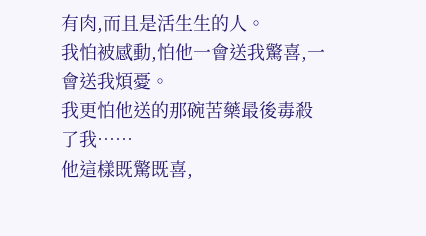有肉,而且是活生生的人。
我怕被感動,怕他一會送我驚喜,一會送我煩憂。
我更怕他送的那碗苦藥最後毒殺了我……
他這樣既驚既喜,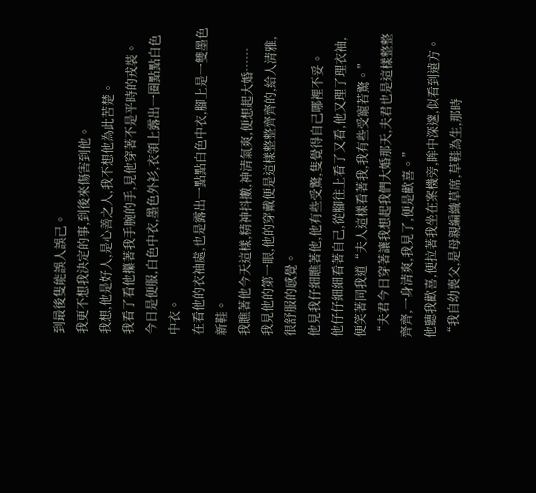到最後隻能誤人誤己。
我更不想我決定的事,到後來傷害到他。
我想,他是好人,是心善之人,我不想他為此苦楚。
我看了看他攥著我手腕的手,見他穿著不是平時的戎裝。
今日是便服,白色中衣,墨色外衫,衣領上露出一圈點點白色中衣。
在看他的衣袖處,也是露出一點點白色中衣,腳上是一雙墨色新鞋。
我瞧著他今天這樣,精神抖擻,神清氣爽,便想起大婚……
我見他的第一眼,他的穿戴便是這樣整整齊齊的,給人清雅,很舒服的感覺。
他見我仔細瞧著他,他有些受驚,隻覺得自己哪裡不妥。
他仔仔細細看著自己,從腳往上看了又看,他又理了理衣袖,便笑著同我道“夫人這樣看著我,我有些受寵若驚。”
“夫君今日穿著讓我想起我們大婚那天,夫君也是這樣整整齊齊,一身清爽,我見了,便是歡喜。”
他聽我歡喜,便拉著我坐在案機旁,眸中深邃,似看到遠方。
“我自幼喪父,是母親編織草席,草鞋為生,那時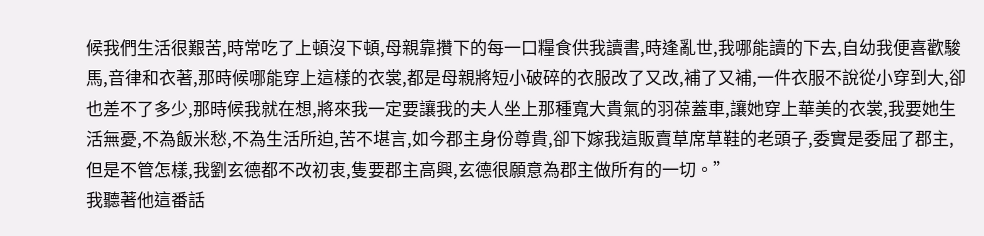候我們生活很艱苦,時常吃了上頓沒下頓,母親靠攢下的每一口糧食供我讀書,時逢亂世,我哪能讀的下去,自幼我便喜歡駿馬,音律和衣著,那時候哪能穿上這樣的衣裳,都是母親將短小破碎的衣服改了又改,補了又補,一件衣服不說從小穿到大,卻也差不了多少,那時候我就在想,將來我一定要讓我的夫人坐上那種寬大貴氣的羽葆蓋車,讓她穿上華美的衣裳,我要她生活無憂,不為飯米愁,不為生活所迫,苦不堪言,如今郡主身份尊貴,卻下嫁我這販賣草席草鞋的老頭子,委實是委屈了郡主,但是不管怎樣,我劉玄德都不改初衷,隻要郡主高興,玄德很願意為郡主做所有的一切。”
我聽著他這番話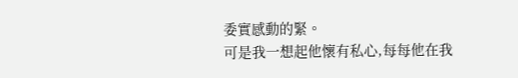委實感動的緊。
可是我一想起他懷有私心,每每他在我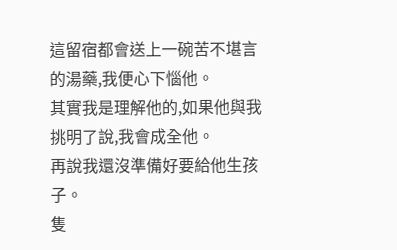這留宿都會送上一碗苦不堪言的湯藥,我便心下惱他。
其實我是理解他的,如果他與我挑明了說,我會成全他。
再說我還沒準備好要給他生孩子。
隻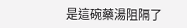是這碗藥湯阻隔了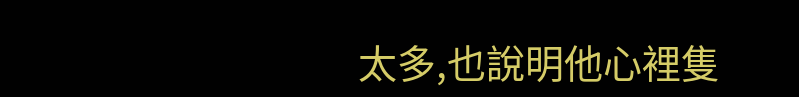太多,也說明他心裡隻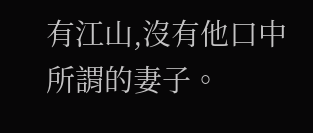有江山,沒有他口中所謂的妻子。